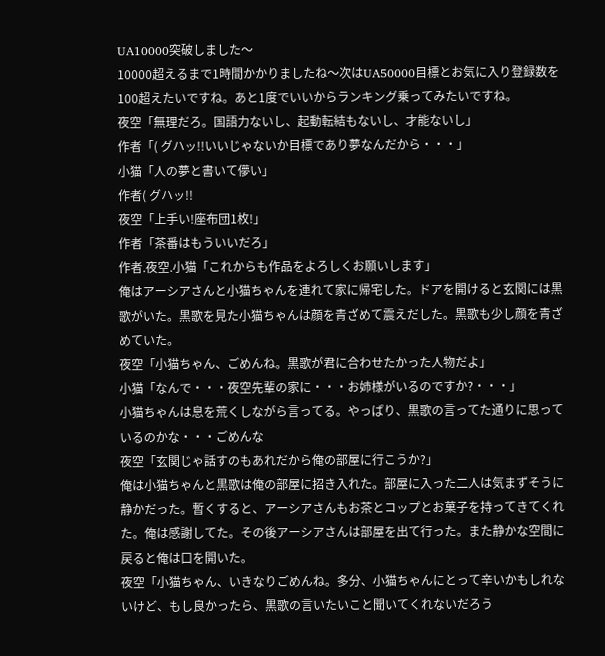UA10000突破しました〜
10000超えるまで1時間かかりましたね〜次はUA50000目標とお気に入り登録数を100超えたいですね。あと1度でいいからランキング乗ってみたいですね。
夜空「無理だろ。国語力ないし、起動転結もないし、才能ないし」
作者「( グハッ!!いいじゃないか目標であり夢なんだから・・・」
小猫「人の夢と書いて儚い」
作者( グハッ!!
夜空「上手い!座布団1枚!」
作者「茶番はもういいだろ」
作者.夜空.小猫「これからも作品をよろしくお願いします」
俺はアーシアさんと小猫ちゃんを連れて家に帰宅した。ドアを開けると玄関には黒歌がいた。黒歌を見た小猫ちゃんは顔を青ざめて震えだした。黒歌も少し顔を青ざめていた。
夜空「小猫ちゃん、ごめんね。黒歌が君に合わせたかった人物だよ」
小猫「なんで・・・夜空先輩の家に・・・お姉様がいるのですか?・・・」
小猫ちゃんは息を荒くしながら言ってる。やっぱり、黒歌の言ってた通りに思っているのかな・・・ごめんな
夜空「玄関じゃ話すのもあれだから俺の部屋に行こうか?」
俺は小猫ちゃんと黒歌は俺の部屋に招き入れた。部屋に入った二人は気まずそうに静かだった。暫くすると、アーシアさんもお茶とコップとお菓子を持ってきてくれた。俺は感謝してた。その後アーシアさんは部屋を出て行った。また静かな空間に戻ると俺は口を開いた。
夜空「小猫ちゃん、いきなりごめんね。多分、小猫ちゃんにとって辛いかもしれないけど、もし良かったら、黒歌の言いたいこと聞いてくれないだろう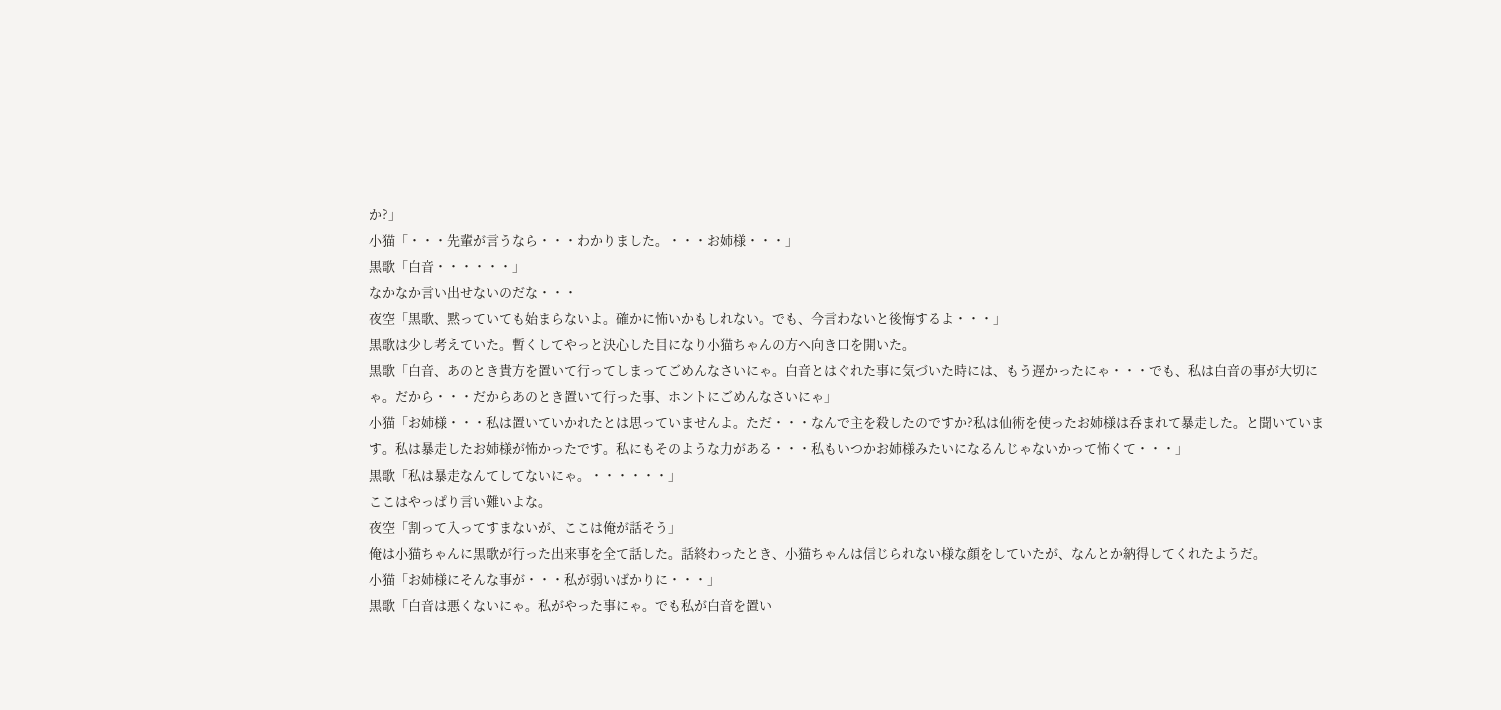か?」
小猫「・・・先輩が言うなら・・・わかりました。・・・お姉様・・・」
黒歌「白音・・・・・・」
なかなか言い出せないのだな・・・
夜空「黒歌、黙っていても始まらないよ。確かに怖いかもしれない。でも、今言わないと後悔するよ・・・」
黒歌は少し考えていた。暫くしてやっと決心した目になり小猫ちゃんの方へ向き口を開いた。
黒歌「白音、あのとき貴方を置いて行ってしまってごめんなさいにゃ。白音とはぐれた事に気づいた時には、もう遅かったにゃ・・・でも、私は白音の事が大切にゃ。だから・・・だからあのとき置いて行った事、ホントにごめんなさいにゃ」
小猫「お姉様・・・私は置いていかれたとは思っていませんよ。ただ・・・なんで主を殺したのですか?私は仙術を使ったお姉様は呑まれて暴走した。と聞いています。私は暴走したお姉様が怖かったです。私にもそのような力がある・・・私もいつかお姉様みたいになるんじゃないかって怖くて・・・」
黒歌「私は暴走なんてしてないにゃ。・・・・・・」
ここはやっぱり言い難いよな。
夜空「割って入ってすまないが、ここは俺が話そう」
俺は小猫ちゃんに黒歌が行った出来事を全て話した。話終わったとき、小猫ちゃんは信じられない様な顔をしていたが、なんとか納得してくれたようだ。
小猫「お姉様にそんな事が・・・私が弱いばかりに・・・」
黒歌「白音は悪くないにゃ。私がやった事にゃ。でも私が白音を置い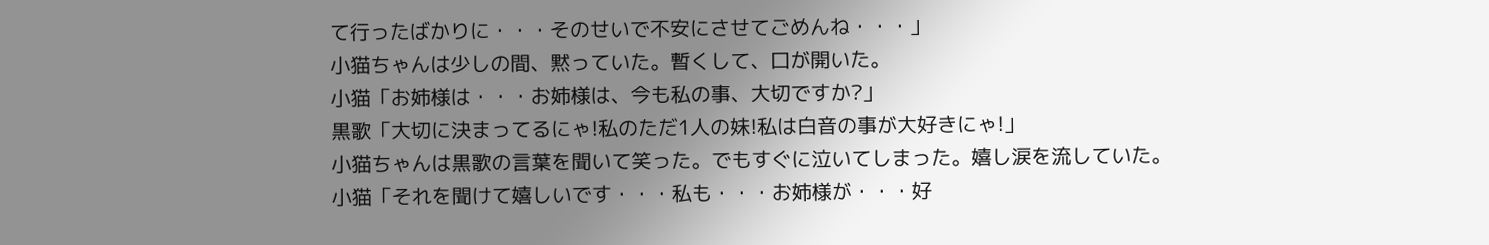て行ったばかりに・・・そのせいで不安にさせてごめんね・・・」
小猫ちゃんは少しの間、黙っていた。暫くして、口が開いた。
小猫「お姉様は・・・お姉様は、今も私の事、大切ですか?」
黒歌「大切に決まってるにゃ!私のただ1人の妹!私は白音の事が大好きにゃ!」
小猫ちゃんは黒歌の言葉を聞いて笑った。でもすぐに泣いてしまった。嬉し涙を流していた。
小猫「それを聞けて嬉しいです・・・私も・・・お姉様が・・・好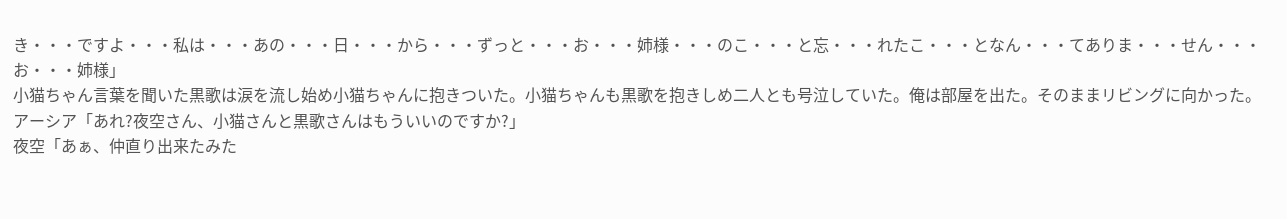き・・・ですよ・・・私は・・・あの・・・日・・・から・・・ずっと・・・お・・・姉様・・・のこ・・・と忘・・・れたこ・・・となん・・・てありま・・・せん・・・お・・・姉様」
小猫ちゃん言葉を聞いた黒歌は涙を流し始め小猫ちゃんに抱きついた。小猫ちゃんも黒歌を抱きしめ二人とも号泣していた。俺は部屋を出た。そのままリビングに向かった。
アーシア「あれ?夜空さん、小猫さんと黒歌さんはもういいのですか?」
夜空「あぁ、仲直り出来たみた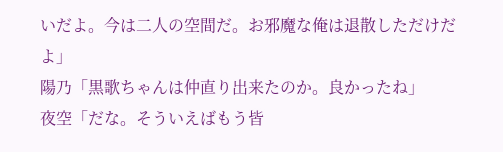いだよ。今は二人の空間だ。お邪魔な俺は退散しただけだよ」
陽乃「黒歌ちゃんは仲直り出来たのか。良かったね」
夜空「だな。そういえばもう皆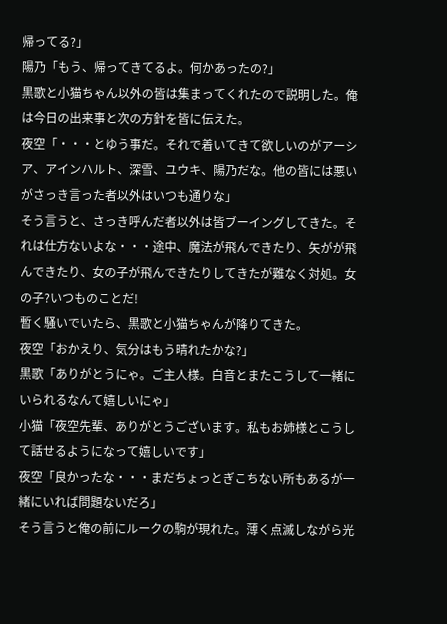帰ってる?」
陽乃「もう、帰ってきてるよ。何かあったの?」
黒歌と小猫ちゃん以外の皆は集まってくれたので説明した。俺は今日の出来事と次の方針を皆に伝えた。
夜空「・・・とゆう事だ。それで着いてきて欲しいのがアーシア、アインハルト、深雪、ユウキ、陽乃だな。他の皆には悪いがさっき言った者以外はいつも通りな」
そう言うと、さっき呼んだ者以外は皆ブーイングしてきた。それは仕方ないよな・・・途中、魔法が飛んできたり、矢がが飛んできたり、女の子が飛んできたりしてきたが難なく対処。女の子?いつものことだ!
暫く騒いでいたら、黒歌と小猫ちゃんが降りてきた。
夜空「おかえり、気分はもう晴れたかな?」
黒歌「ありがとうにゃ。ご主人様。白音とまたこうして一緒にいられるなんて嬉しいにゃ」
小猫「夜空先輩、ありがとうございます。私もお姉様とこうして話せるようになって嬉しいです」
夜空「良かったな・・・まだちょっとぎこちない所もあるが一緒にいれば問題ないだろ」
そう言うと俺の前にルークの駒が現れた。薄く点滅しながら光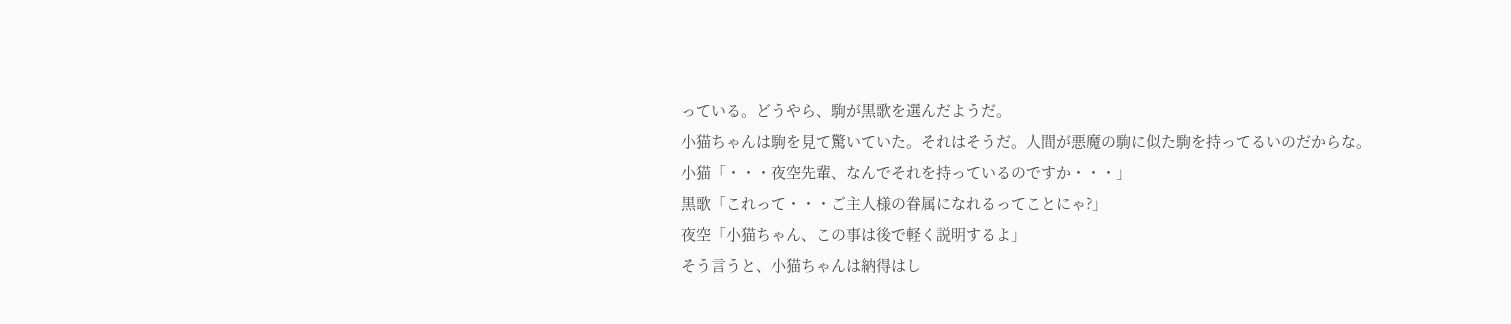っている。どうやら、駒が黒歌を選んだようだ。
小猫ちゃんは駒を見て驚いていた。それはそうだ。人間が悪魔の駒に似た駒を持ってるいのだからな。
小猫「・・・夜空先輩、なんでそれを持っているのですか・・・」
黒歌「これって・・・ご主人様の眷属になれるってことにゃ?」
夜空「小猫ちゃん、この事は後で軽く説明するよ」
そう言うと、小猫ちゃんは納得はし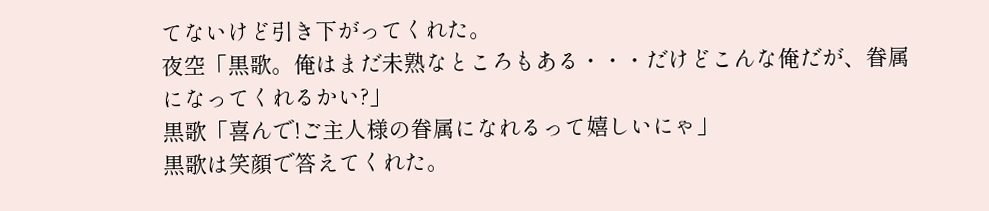てないけど引き下がってくれた。
夜空「黒歌。俺はまだ未熟なところもある・・・だけどこんな俺だが、眷属になってくれるかい?」
黒歌「喜んで!ご主人様の眷属になれるって嬉しいにゃ」
黒歌は笑顔で答えてくれた。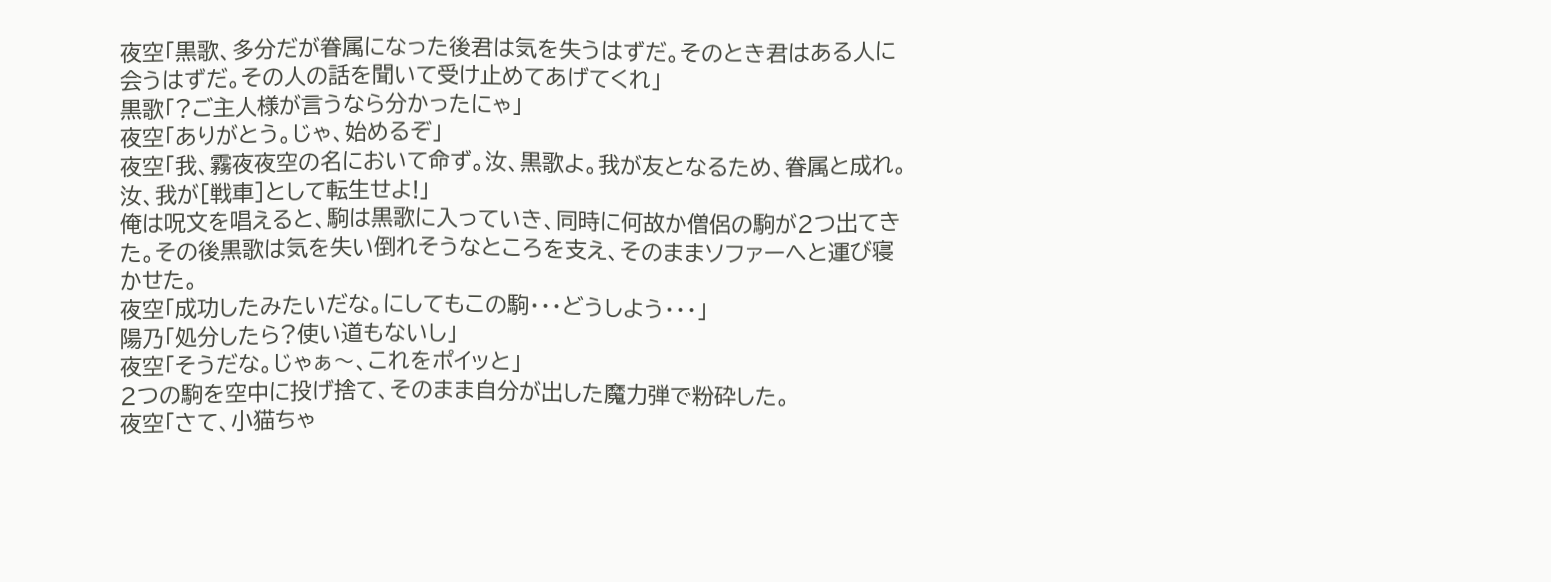夜空「黒歌、多分だが眷属になった後君は気を失うはずだ。そのとき君はある人に会うはずだ。その人の話を聞いて受け止めてあげてくれ」
黒歌「?ご主人様が言うなら分かったにゃ」
夜空「ありがとう。じゃ、始めるぞ」
夜空「我、霧夜夜空の名において命ず。汝、黒歌よ。我が友となるため、眷属と成れ。汝、我が[戦車]として転生せよ!」
俺は呪文を唱えると、駒は黒歌に入っていき、同時に何故か僧侶の駒が2つ出てきた。その後黒歌は気を失い倒れそうなところを支え、そのままソファーへと運び寝かせた。
夜空「成功したみたいだな。にしてもこの駒・・・どうしよう・・・」
陽乃「処分したら?使い道もないし」
夜空「そうだな。じゃぁ〜、これをポイッと」
2つの駒を空中に投げ捨て、そのまま自分が出した魔力弾で粉砕した。
夜空「さて、小猫ちゃ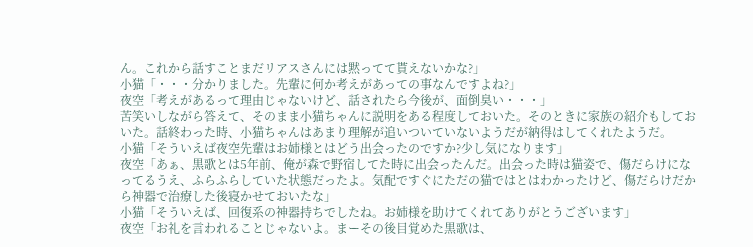ん。これから話すことまだリアスさんには黙ってて貰えないかな?」
小猫「・・・分かりました。先輩に何か考えがあっての事なんですよね?」
夜空「考えがあるって理由じゃないけど、話されたら今後が、面倒臭い・・・」
苦笑いしながら答えて、そのまま小猫ちゃんに説明をある程度しておいた。そのときに家族の紹介もしておいた。話終わった時、小猫ちゃんはあまり理解が追いついていないようだが納得はしてくれたようだ。
小猫「そういえば夜空先輩はお姉様とはどう出会ったのですか?少し気になります」
夜空「あぁ、黒歌とは5年前、俺が森で野宿してた時に出会ったんだ。出会った時は猫姿で、傷だらけになってるうえ、ふらふらしていた状態だったよ。気配ですぐにただの猫ではとはわかったけど、傷だらけだから神器で治療した後寝かせておいたな」
小猫「そういえば、回復系の神器持ちでしたね。お姉様を助けてくれてありがとうございます」
夜空「お礼を言われることじゃないよ。まーその後目覚めた黒歌は、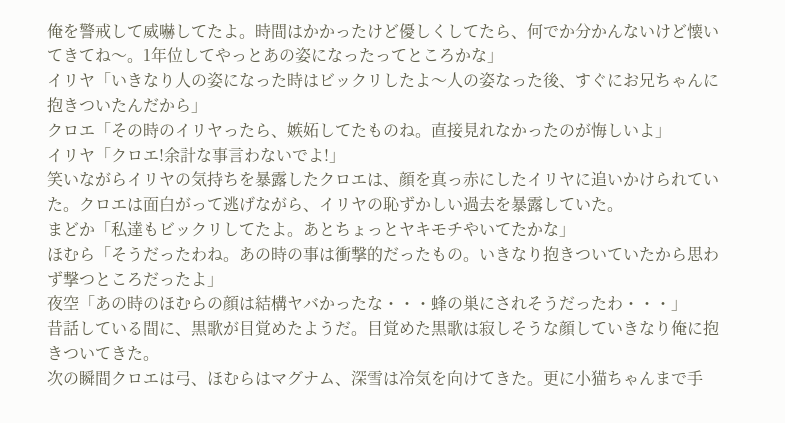俺を警戒して威嚇してたよ。時間はかかったけど優しくしてたら、何でか分かんないけど懐いてきてね〜。1年位してやっとあの姿になったってところかな」
イリヤ「いきなり人の姿になった時はビックリしたよ〜人の姿なった後、すぐにお兄ちゃんに抱きついたんだから」
クロエ「その時のイリヤったら、嫉妬してたものね。直接見れなかったのが悔しいよ」
イリヤ「クロエ!余計な事言わないでよ!」
笑いながらイリヤの気持ちを暴露したクロエは、顔を真っ赤にしたイリヤに追いかけられていた。クロエは面白がって逃げながら、イリヤの恥ずかしい過去を暴露していた。
まどか「私達もビックリしてたよ。あとちょっとヤキモチやいてたかな」
ほむら「そうだったわね。あの時の事は衝撃的だったもの。いきなり抱きついていたから思わず撃つところだったよ」
夜空「あの時のほむらの顔は結構ヤバかったな・・・蜂の巣にされそうだったわ・・・」
昔話している間に、黒歌が目覚めたようだ。目覚めた黒歌は寂しそうな顔していきなり俺に抱きついてきた。
次の瞬間クロエは弓、ほむらはマグナム、深雪は冷気を向けてきた。更に小猫ちゃんまで手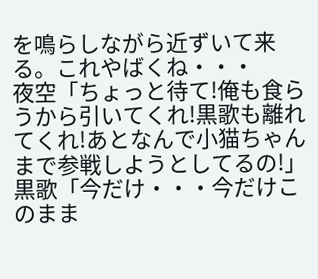を鳴らしながら近ずいて来る。これやばくね・・・
夜空「ちょっと待て!俺も食らうから引いてくれ!黒歌も離れてくれ!あとなんで小猫ちゃんまで参戦しようとしてるの!」
黒歌「今だけ・・・今だけこのまま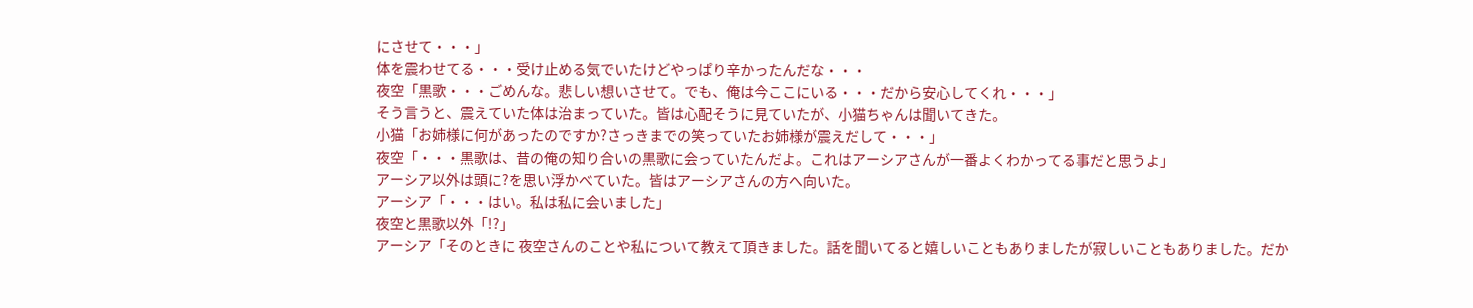にさせて・・・」
体を震わせてる・・・受け止める気でいたけどやっぱり辛かったんだな・・・
夜空「黒歌・・・ごめんな。悲しい想いさせて。でも、俺は今ここにいる・・・だから安心してくれ・・・」
そう言うと、震えていた体は治まっていた。皆は心配そうに見ていたが、小猫ちゃんは聞いてきた。
小猫「お姉様に何があったのですか?さっきまでの笑っていたお姉様が震えだして・・・」
夜空「・・・黒歌は、昔の俺の知り合いの黒歌に会っていたんだよ。これはアーシアさんが一番よくわかってる事だと思うよ」
アーシア以外は頭に?を思い浮かべていた。皆はアーシアさんの方へ向いた。
アーシア「・・・はい。私は私に会いました」
夜空と黒歌以外「!?」
アーシア「そのときに 夜空さんのことや私について教えて頂きました。話を聞いてると嬉しいこともありましたが寂しいこともありました。だか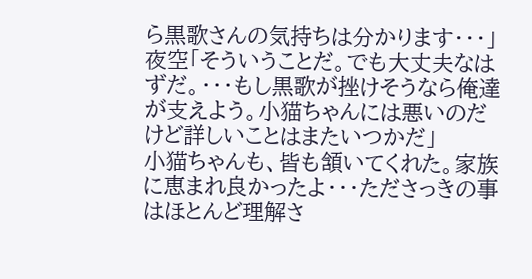ら黒歌さんの気持ちは分かります・・・」
夜空「そういうことだ。でも大丈夫なはずだ。・・・もし黒歌が挫けそうなら俺達が支えよう。小猫ちゃんには悪いのだけど詳しいことはまたいつかだ」
小猫ちゃんも、皆も頷いてくれた。家族に恵まれ良かったよ・・・たださっきの事はほとんど理解さ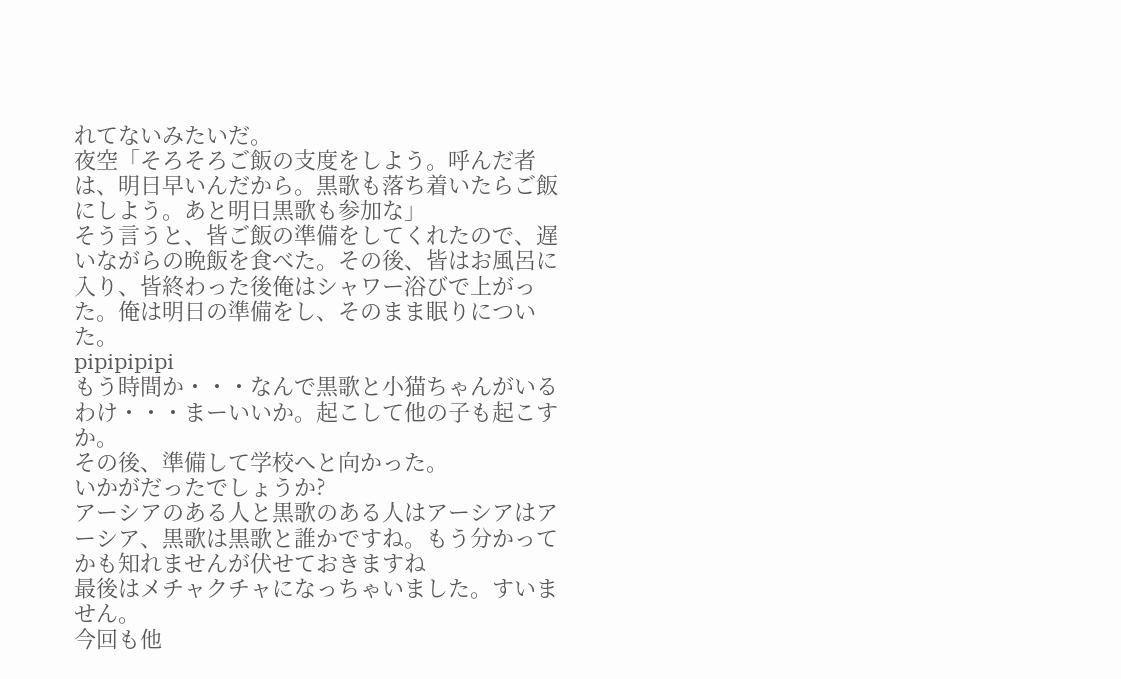れてないみたいだ。
夜空「そろそろご飯の支度をしよう。呼んだ者は、明日早いんだから。黒歌も落ち着いたらご飯にしよう。あと明日黒歌も参加な」
そう言うと、皆ご飯の準備をしてくれたので、遅いながらの晩飯を食べた。その後、皆はお風呂に入り、皆終わった後俺はシャワー浴びで上がった。俺は明日の準備をし、そのまま眠りについた。
pipipipipi
もう時間か・・・なんで黒歌と小猫ちゃんがいるわけ・・・まーいいか。起こして他の子も起こすか。
その後、準備して学校へと向かった。
いかがだったでしょうか?
アーシアのある人と黒歌のある人はアーシアはアーシア、黒歌は黒歌と誰かですね。もう分かってかも知れませんが伏せておきますね
最後はメチャクチャになっちゃいました。すいません。
今回も他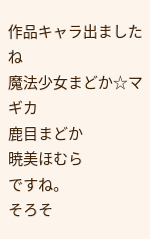作品キャラ出ましたね
魔法少女まどか☆マギカ
鹿目まどか
暁美ほむら
ですね。
そろそ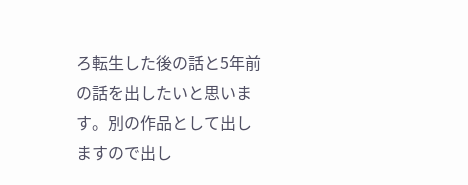ろ転生した後の話と5年前の話を出したいと思います。別の作品として出しますので出し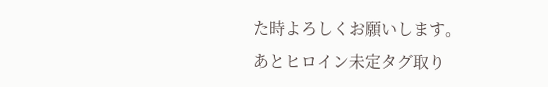た時よろしくお願いします。
あとヒロイン未定タグ取り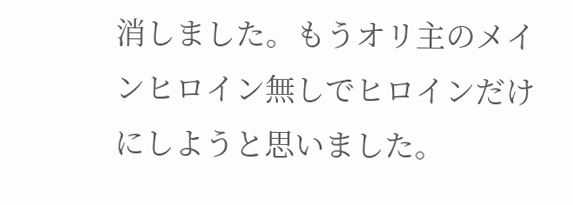消しました。もうオリ主のメインヒロイン無しでヒロインだけにしようと思いました。